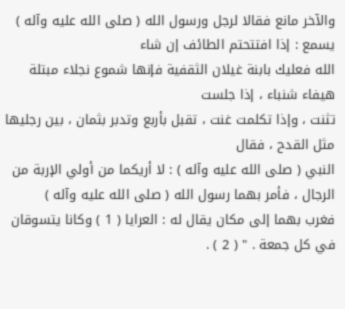والآخر مانع فقالا لرجل ورسول الله ( صلى الله عليه وآله ) يسمع : إذا افتتحتم الطائف إن شاء
الله فعليك بابنة غيلان الثقفية فإنها شموع نجلاء مبتلة هيفاء شنباء ، إذا جلست
تثنت ، وإذا تكلمت غنت ، تقبل بأربع وتدبر بثمان ، بين رجليها مثل القدح ، فقال
النبي ( صلى الله عليه وآله ) : لا أريكما من أولي الإربة من الرجال ، فأمر بهما رسول الله ( صلى الله عليه وآله )
فغرب بهما إلى مكان يقال له : العرايا ( 1 ) وكانا يتسوقان في كل جمعة . " ( 2 ) .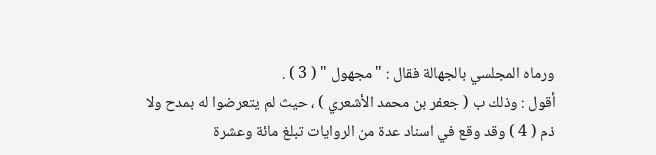ورماه المجلسي بالجهالة فقال : " مجهول " ( 3 ) .
أقول : وذلك ب ( جعفر بن محمد الأشعري ) ، حيث لم يتعرضوا له بمدح ولا
ذم ( 4 ) وقد وقع في اسناد عدة من الروايات تبلغ مائة وعشرة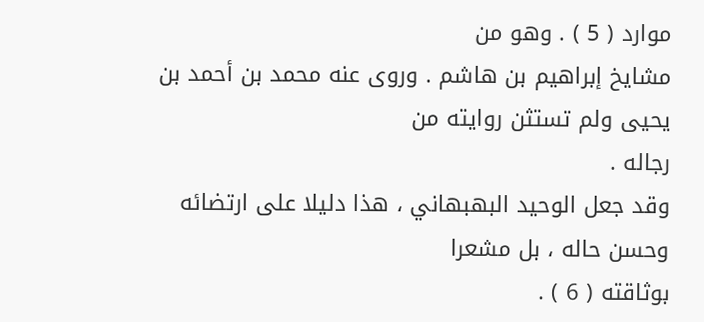موارد ( 5 ) . وهو من
مشايخ إبراهيم بن هاشم . وروى عنه محمد بن أحمد بن يحيى ولم تستثن روايته من
رجاله .
وقد جعل الوحيد البهبهاني ، هذا دليلا على ارتضائه وحسن حاله ، بل مشعرا
بوثاقته ( 6 ) .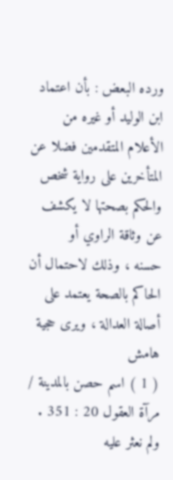ورده البعض : بأن اعتماد ابن الوليد أو غيره من الأعلام المتقدمين فضلا عن
المتأخرين على رواية شخص والحكم بصحتها لا يكشف عن وثاقة الراوي أو
حسنه ، وذلك لاحتمال أن الحاكم بالصحة يعتمد على أصالة العدالة ، ويرى حجية
هامش
( 1 ) اسم حصن بالمدينة / مرآة العقول 20 : 351 . ولم نعثر عليه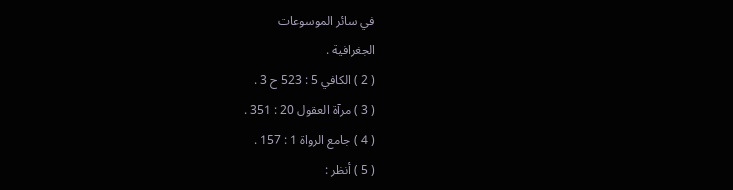في سائر الموسوعات
الجغرافية .
( 2 ) الكافي 5 : 523 ح 3 .
( 3 ) مرآة العقول 20 : 351 .
( 4 ) جامع الرواة 1 : 157 .
( 5 ) أنظر :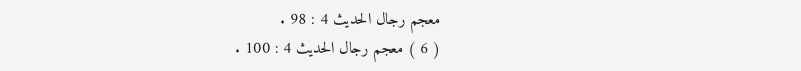معجم رجال الحديث 4 : 98 .
( 6 ) معجم رجال الحديث 4 : 100 .